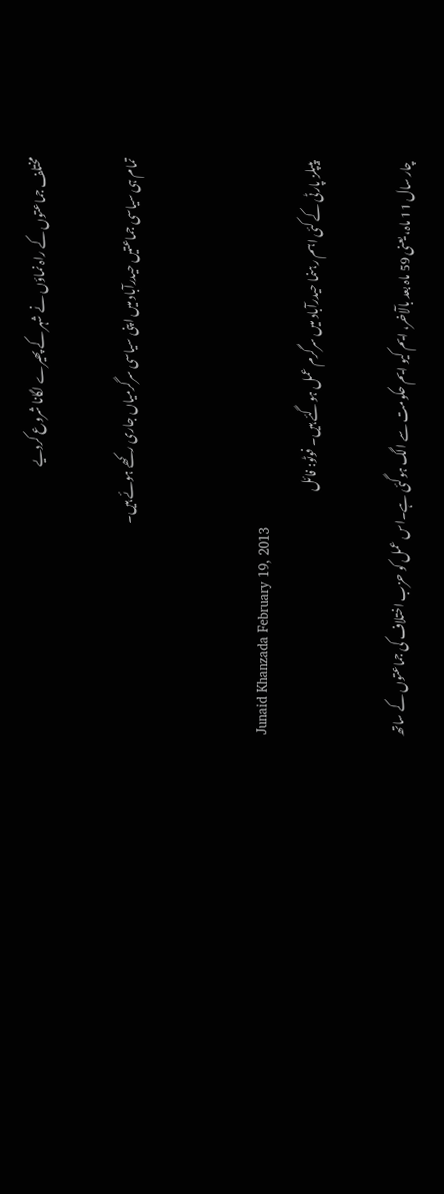مختلف جماعتوں کے راہ نماؤں نے شہر کے پھیرے لگانا شروع کردیے

تمام ہی سیاسی جماعتیں حیدرآباد میں اپنی سیاسی سرگرمیاں جاری رکھے ہوئے ہیں۔


Junaid Khanzada February 19, 2013
پیپلز پارٹی کے کئی اہم رہنما حیدرآباد میں سرگرم عمل ہوگئے ہیں۔ فوٹو: فائل

چار سال 11 ماہ، یعنی 59 ماہ بعد بالٓاخر، ایم کیو ایم حکومت سے الگ ہوگئی ہے۔اس عمل کو حزب اختلاف کی جماعتوں کے ساتھ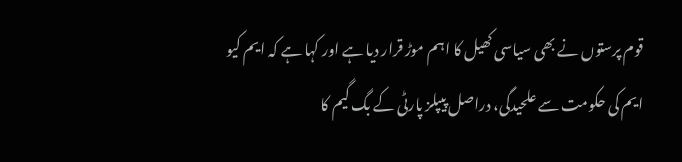قوم پرستوں نے بھی سیاسی کھیل کا اہم موڑ قرار دیا ہے اور کہا ہے کہ ایم کیو ایم کی حکومت سے علحیدگی، دراصل پیپلز پارٹی کے بگ گیم کا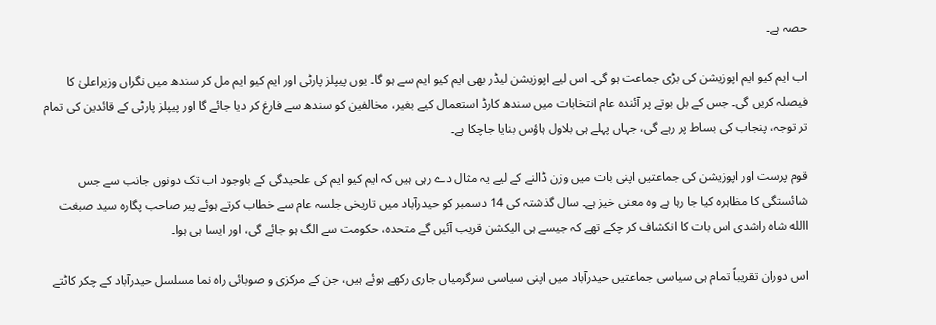حصہ ہے۔

اب ایم کیو ایم اپوزیشن کی بڑی جماعت ہو گی۔ اس لیے اپوزیشن لیڈر بھی ایم کیو ایم سے ہو گا۔ یوں پیپلز پارٹی اور ایم کیو ایم مل کر سندھ میں نگراں وزیراعلیٰ کا فیصلہ کریں گی۔ جس کے بل بوتے پر آئندہ عام انتخابات میں سندھ کارڈ استعمال کیے بغیر، مخالفین کو سندھ سے فارغ کر دیا جائے گا اور پیپلز پارٹی کے قائدین کی تمام تر توجہ، پنجاب کی بساط پر رہے گی، جہاں پہلے ہی بلاول ہاؤس بنایا جاچکا ہے۔

قوم پرست اور اپوزیشن کی جماعتیں اپنی بات میں وزن ڈالنے کے لیے یہ مثال دے رہی ہیں کہ ایم کیو ایم کی علحیدگی کے باوجود اب تک دونوں جانب سے جس شائستگی کا مظاہرہ کیا جا رہا ہے وہ معنی خیز ہے۔ سال گذشتہ کی 14 دسمبر کو حیدرآباد میں تاریخی جلسہ عام سے خطاب کرتے ہوئے پیر صاحب پگارہ سید صبغت االله شاہ راشدی اس بات کا انکشاف کر چکے تھے کہ جیسے ہی الیکشن قریب آئیں گے متحدہ، حکومت سے الگ ہو جائے گی، اور ایسا ہی ہوا۔

اس دوران تقریباً تمام ہی سیاسی جماعتیں حیدرآباد میں اپنی سیاسی سرگرمیاں جاری رکھے ہوئے ہیں، جن کے مرکزی و صوبائی راہ نما مسلسل حیدرآباد کے چکر کاٹتے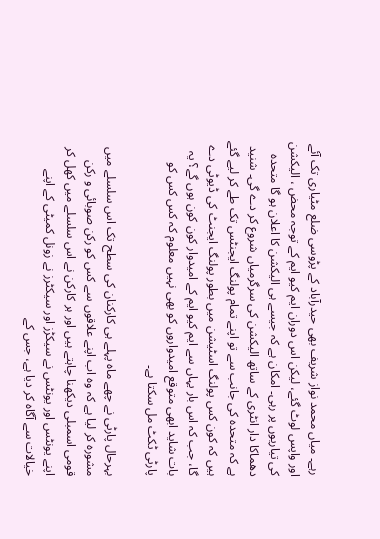رہے۔ میاں محمد نواز شریف بھی حیدرآباد کے پڑوسی ضلع مٹیاری تک آئے اور واپس لوٹ گئے، لیکن اس دوران ایم کیو ایم کے توجہ محض ، الیکشن کی تیاریوں پر رہی۔ امکان ہے کہ جیسے ہی الیکشن کا اعلان ہو گا متحدہ دھماکا دار انٹری کے ساتھ الیکشن کی سرگرمیاں شروع کر دے گی۔ شنید ہے کہ متحدہ کی جانب سے تو اپنے تمام پولنگ ایجنٹس تک طے کر لیے گئے ہیں کہ کون کس پولنگ اسٹیشن میں بطور پولنگ ایجنٹ کی ڈیوٹی دے گا، جب کہ اس بار یہاں سے ایم کیو ایم کے امیدوار کون کون ہوں گے؟ یہ بات شاید ابھی متوقع امیدواروں کو بھی نہیں معلوم کہ کس کس کو پارٹی ٹکٹ مل سکتا ہے۔

بہرحال پارٹی نے چھے ماہ پہلے ہی کارکنان کی سطح تک اس سلسلے میں مشورہ کر لیا ہے کہ وہ اب اپنے علاقوں سے کس کو رکن صوبائی و رکن قومی اسمبلی دیکھنا چاہتے ہیں اور ہر کارکن نے اس سلسلے میں کھل کر اپنے یونٹس اور یونٹس نے سیکڑز اور سیکٹرز نے زونل کمیٹی کے اپنے خیالات سے آگاہ کر دیا ہے، جس کے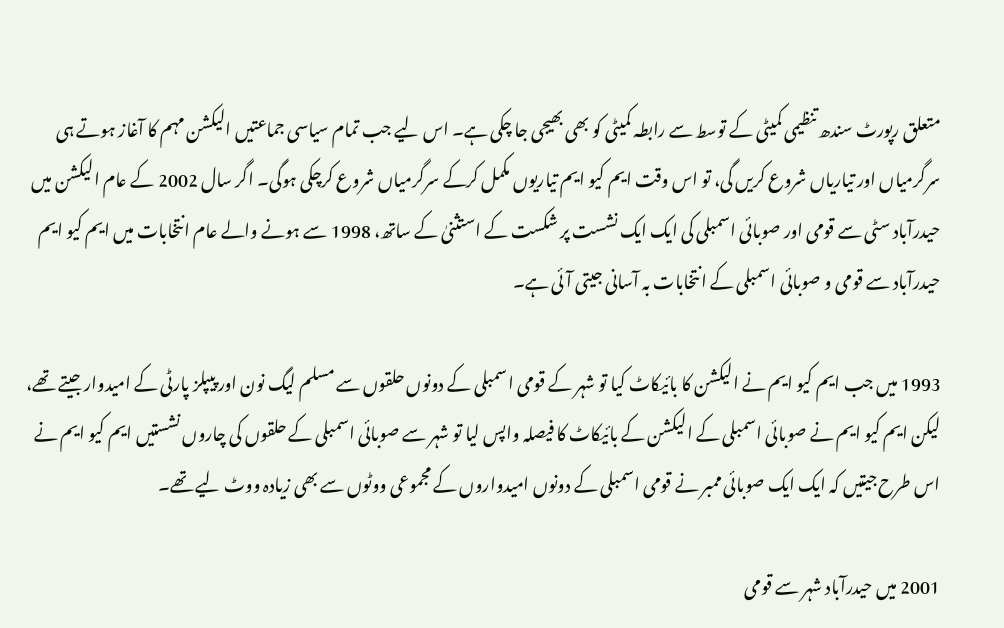متعلق رپورٹ سندھ تنظیمی کمیٹی کے توسط سے رابطہ کمیٹی کو بھی بھیجی جا چکی ہے۔ اس لیے جب تمام سیاسی جماعتیں الیکشن مہم کا آغاز ہوتے ہی سرگرمیاں اور تیاریاں شروع کریں گی، تو اس وقت ایم کیو ایم تیاریوں مکمل کرکے سرگرمیاں شروع کرچکی ہوگی۔ اگر سال 2002 کے عام الیکشن میں حیدرآباد سٹی سے قومی اور صوبائی اسمبلی کی ایک ایک نشست پر شکست کے استثنیٰ کے ساتھ، 1998 سے ہونے والے عام انتخابات میں ایم کیو ایم حیدرآباد سے قومی و صوبائی اسمبلی کے انتخابات بہ آسانی جیتی آئی ہے۔

1993 میں جب ایم کیو ایم نے الیکشن کا بائیکاٹ کیا تو شہر کے قومی اسمبلی کے دونوں حلقوں سے مسلم لیگ نون اور پیپلز پارٹی کے امیدوار جیتے تھے، لیکن ایم کیو ایم نے صوبائی اسمبلی کے الیکشن کے بائیکاٹ کا فیصلہ واپس لیا تو شہر سے صوبائی اسمبلی کے حلقوں کی چاروں نشستیں ایم کیو ایم نے اس طرح جیتیں کہ ایک ایک صوبائی ممبر نے قومی اسمبلی کے دونوں امیدواروں کے مجموعی ووٹوں سے بھی زیادہ ووٹ لیے تھے۔

2001 میں حیدرآباد شہر سے قومی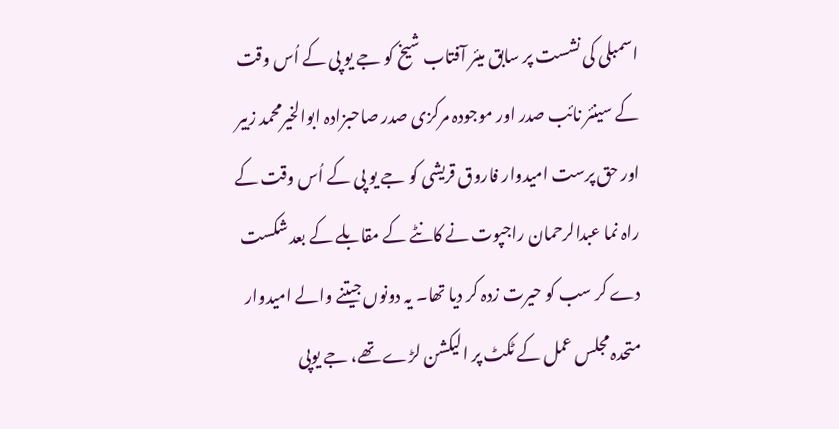اسمبلی کی نشست پر سابق میئر آفتاب شیخ کو جے یو پی کے اُس وقت کے سینئر نائب صدر اور موجودہ مرکزی صدر صاحبزادہ ابوالخیرمحمد زبیر اور حق پرست امیدوار فاروق قریشی کو جے یو پی کے اُس وقت کے راہ نما عبدالرحمان راجپوت نے کانٹے کے مقابلے کے بعد شکست دے کر سب کو حیرت زدہ کر دیا تھا۔ یہ دونوں جیتنے والے امیدوار متحدہ مجلس عمل کے ٹکٹ پر الیکشن لڑے تھے، جے یوپی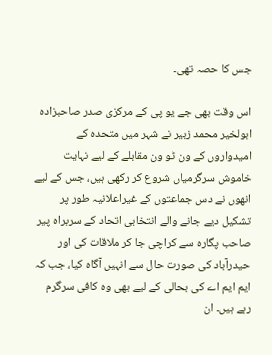جس کا حصہ تھی۔

اس وقت بھی جے یو پی کے مرکزی صدر صاحبزادہ ابولخیر محمد زبیر نے شہر میں متحدہ کے امیدواروں کے ون ٹو ون مقابلے کے لیے نہایت خاموش سرگرمیاں شروع کر رکھی ہیں، جس کے لیے انھوں نے دس جماعتوں کے غیراعلانیہ طور پر تشکیل دیے جانے والے انتخابی اتحاد کے سربراہ پیر صاحب پگارہ سے کراچی جا کر ملاقات کی اور حیدرآباد کی صورت حال سے انہیں آگاہ کیا، جب کہ ایم ایم اے کی بحالی کے لیے بھی وہ کافی سرگرم رہے ہیں۔ ان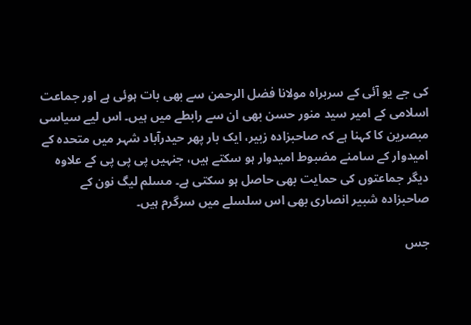کی جے یو آئی کے سربراہ مولانا فضل الرحمن سے بھی بات ہوئی ہے اور جماعت اسلامی کے امیر سید منور حسن بھی ان سے رابطے میں ہیں۔ اس لیے سیاسی مبصرین کا کہنا ہے کہ صاحبزادہ زبیر، ایک بار پھر حیدرآباد شہر میں متحدہ کے امیدوار کے سامنے مضبوط امیدوار ہو سکتے ہیں، جنہیں پی پی پی کے علاوہ دیگر جماعتوں کی حمایت بھی حاصل ہو سکتی ہے۔ مسلم لیگ نون کے صاحبزادہ شبیر انصاری بھی اس سلسلے میں سرگرم ہیں۔

جس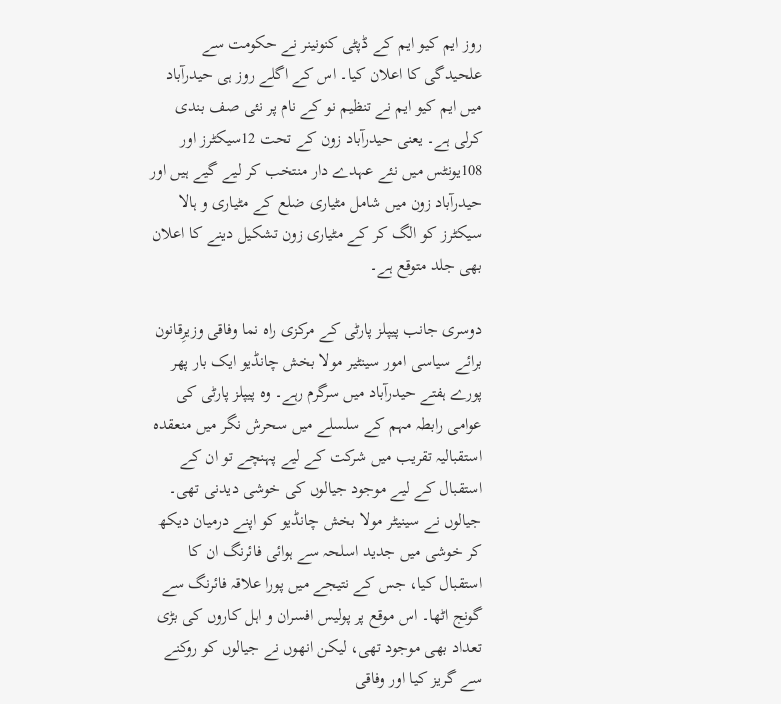روز ایم کیو ایم کے ڈپٹی کنونینر نے حکومت سے علحیدگی کا اعلان کیا۔ اس کے اگلے روز ہی حیدرآباد میں ایم کیو ایم نے تنظیم نو کے نام پر نئی صف بندی کرلی ہے۔ یعنی حیدرآباد زون کے تحت 12سیکٹرز اور 108یونٹس میں نئے عہدے دار منتخب کر لیے گیے ہیں اور حیدرآباد زون میں شامل مٹیاری ضلع کے مٹیاری و ہالا سیکٹرز کو الگ کر کے مٹیاری زون تشکیل دینے کا اعلان بھی جلد متوقع ہے۔

دوسری جانب پیپلز پارٹی کے مرکزی راہ نما وفاقی وزیرِقانون برائے سیاسی امور سینٹیر مولا بخش چانڈیو ایک بار پھر پورے ہفتے حیدرآباد میں سرگرم رہے۔ وہ پیپلز پارٹی کی عوامی رابطہ مہم کے سلسلے میں سحرش نگر میں منعقدہ استقبالیہ تقریب میں شرکت کے لیے پہنچے تو ان کے استقبال کے لیے موجود جیالوں کی خوشی دیدنی تھی۔ جیالوں نے سینیٹر مولا بخش چانڈیو کو اپنے درمیان دیکھ کر خوشی میں جدید اسلحہ سے ہوائی فائرنگ ان کا استقبال کیا، جس کے نتیجے میں پورا علاقہ فائرنگ سے گونج اٹھا۔ اس موقع پر پولیس افسران و اہل کاروں کی بڑی تعداد بھی موجود تھی، لیکن انھوں نے جیالوں کو روکنے سے گریز کیا اور وفاقی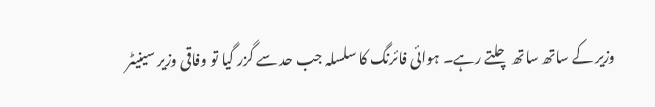وزیر کے ساتھ ساتھ چلتے رہے۔ ہوائی فائرنگ کا سلسلہ جب حد سے گزر گیا تو وفاقی وزیر سینیٹر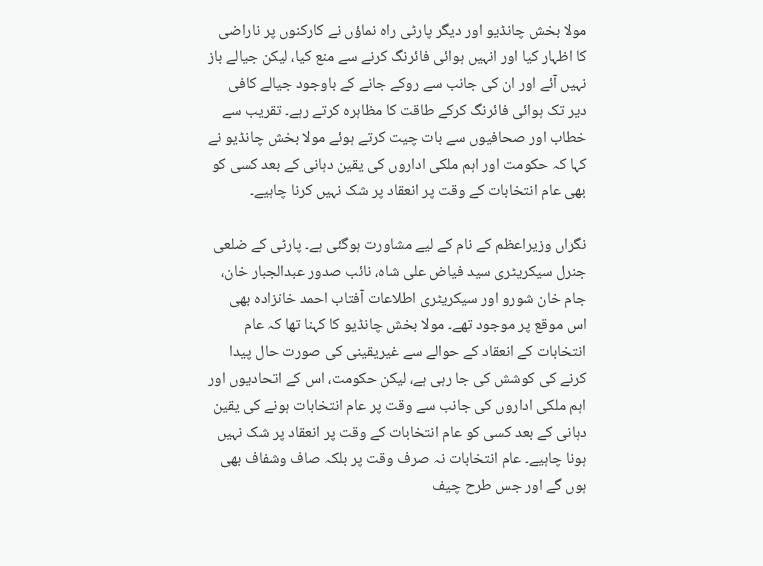مولا بخش چانڈیو اور دیگر پارٹی راہ نماؤں نے کارکنوں پر ناراضی کا اظہار کیا اور انہیں ہوائی فائرنگ کرنے سے منع کیا، لیکن جیالے باز نہیں آئے اور ان کی جانب سے روکے جانے کے باوجود جیالے کافی دیر تک ہوائی فائرنگ کرکے طاقت کا مظاہرہ کرتے رہے۔ تقریب سے خطاب اور صحافیوں سے بات چیت کرتے ہوئے مولا بخش چانڈیو نے کہا کہ حکومت اور اہم ملکی اداروں کی یقین دہانی کے بعد کسی کو بھی عام انتخابات کے وقت پر انعقاد پر شک نہیں کرنا چاہیے۔

نگراں وزیراعظم کے نام کے لیے مشاورت ہوگئی ہے۔ پارٹی کے ضلعی جنرل سیکریٹری سید فیاض علی شاہ، نائب صدور عبدالجبار خان، جام خان شورو اور سیکریٹری اطلاعات آفتاب احمد خانزادہ بھی اس موقع پر موجود تھے۔ مولا بخش چانڈیو کا کہنا تھا کہ عام انتخابات کے انعقاد کے حوالے سے غیریقینی کی صورت حال پیدا کرنے کی کوشش کی جا رہی ہے، لیکن حکومت، اس کے اتحادیوں اور اہم ملکی اداروں کی جانب سے وقت پر عام انتخابات ہونے کی یقین دہانی کے بعد کسی کو عام انتخابات کے وقت پر انعقاد پر شک نہیں ہونا چاہیے۔ عام انتخابات نہ صرف وقت پر بلکہ صاف وشفاف بھی ہوں گے اور جس طرح چیف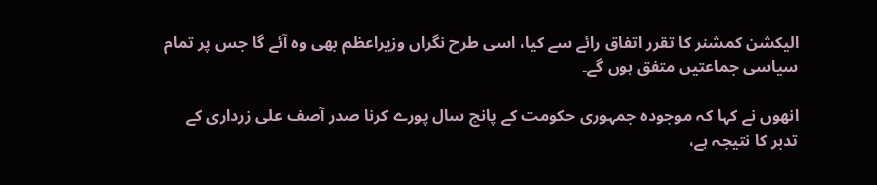الیکشن کمشنر کا تقرر اتفاق رائے سے کیا، اسی طرح نگراں وزیراعظم بھی وہ آئے گا جس پر تمام سیاسی جماعتیں متفق ہوں گے۔

انھوں نے کہا کہ موجودہ جمہوری حکومت کے پانچ سال پورے کرنا صدر آصف علی زرداری کے تدبر کا نتیجہ ہے،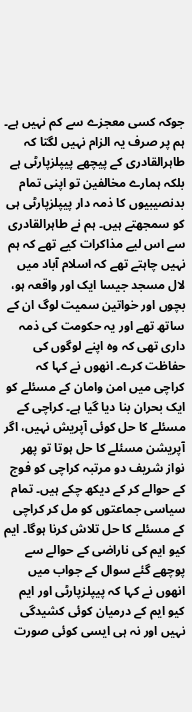جوکہ کسی معجزے سے کم نہیں ہے۔ ہم پر صرف یہ الزام نہیں لگتا کہ طاہرالقادری کے پیچھے پیپلزپارٹی ہے بلکہ ہمارے مخالفین تو اپنی تمام بدنصیبیوں کا ذمہ دار پیپلزپارٹی ہی کو سمجھتے ہیں۔ ہم نے طاہرالقادری سے اس لیے مذاکرات کیے تھے کہ ہم نہیں چاہتے تھے کہ اسلام آباد میں لال مسجد جیسا ایک اور واقعہ ہو، بچوں اور خواتین سمیت لوگ ان کے ساتھ تھے اور یہ حکومت کی ذمہ داری تھی کہ وہ اپنے لوگوں کی حفاظت کرے۔ انھوں نے کہا کہ کراچی میں امن وامان کے مسئلے کو ایک بحران بنا دیا گیا ہے۔ کراچی کے مسئلے کا حل کوئی آپریش نہیں، اگر آپریشن مسئلے کا حل ہوتا تو پھر نواز شریف دو مرتبہ کراچی کو فوج کے حوالے کر کے دیکھ چکے ہیں۔ تمام سیاسی جماعتوں کو مل کر کراچی کے مسئلے کا حل تلاش کرنا ہوگا۔ ایم کیو ایم کی ناراضی کے حوالے سے پوچھے گئے سوال کے جواب میں انھوں نے کہا کہ پیپلزپارٹی اور ایم کیو ایم کے درمیان کوئی کشیدگی نہیں اور نہ ہی ایسی کوئی صورت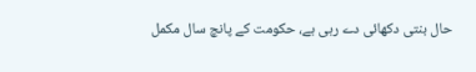حال بنتی دکھائی دے رہی ہے، حکومت کے پانچ سال مکمل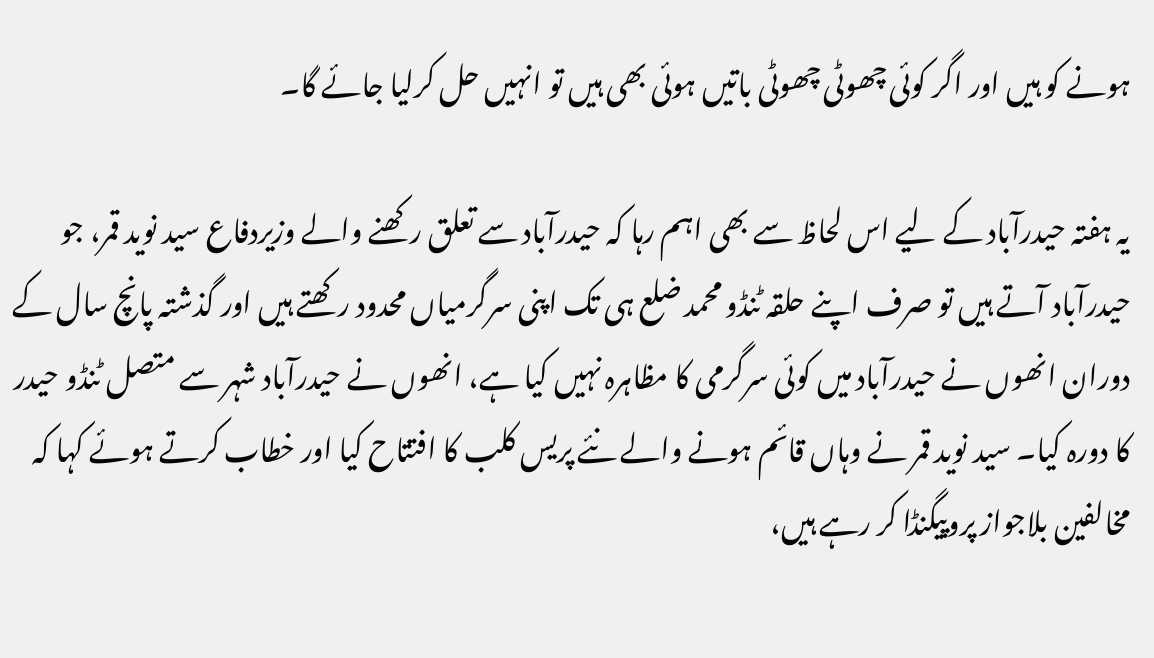ہونے کو ہیں اور اگر کوئی چھوٹی چھوٹی باتیں ہوئی بھی ہیں تو انہیں حل کرلیا جائے گا۔

یہ ہفتہ حیدرآباد کے لیے اس لحاظ سے بھی اہم رہا کہ حیدرآباد سے تعلق رکھنے والے وزیردفاع سید نوید قمر، جو حیدرآباد آتے ہیں تو صرف اپنے حلقہ ٹنڈو محمد ضلع ہی تک اپنی سرگرمیاں محدود رکھتے ہیں اور گذشتہ پانچ سال کے دوران انھوں نے حیدرآباد میں کوئی سرگرمی کا مظاہرہ نہیں کیا ہے، انھوں نے حیدرآباد شہر سے متصل ٹنڈو حیدر کا دورہ کیا۔ سید نوید قمر نے وہاں قائم ہونے والے نئے پریس کلب کا افتتاح کیا اور خطاب کرتے ہوئے کہا کہ مخالفین بلاجواز پروپیگنڈا کر رہے ہیں،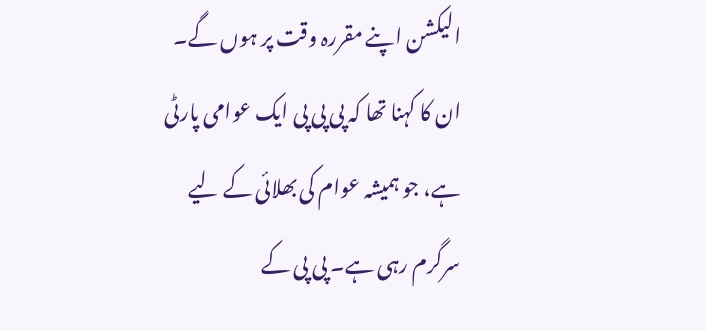الیکشن اپنے مقررہ وقت پر ہوں گے۔ ان کا کہنا تھا کہ پی پی پی ایک عوامی پارٹی ہے، جو ہمیشہ عوام کی بھلائی کے لیے سرگرم رہی ہے۔ پی پی کے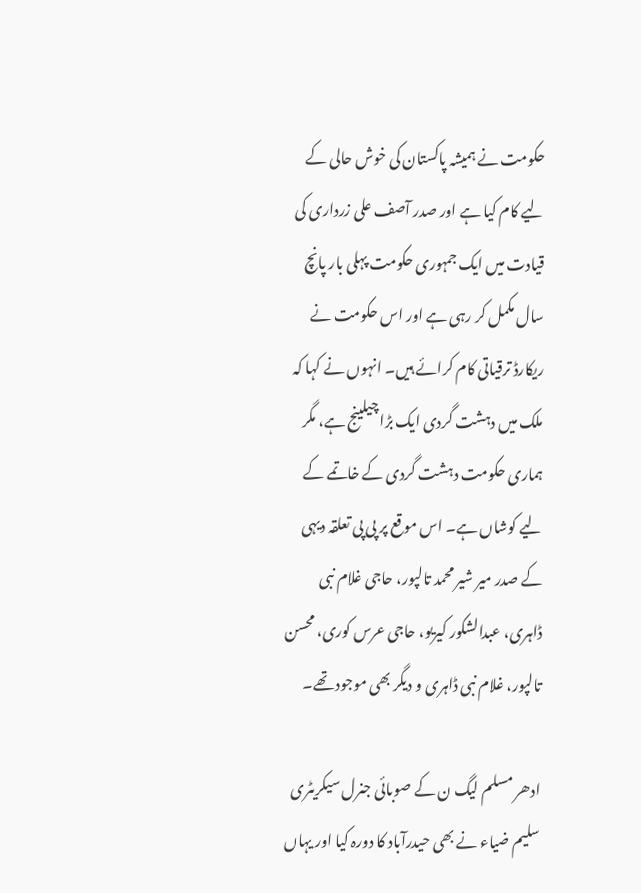حکومت نے ہمیشہ پاکستان کی خوش حالی کے لیے کام کیا ہے اور صدر آصف علی زرداری کی قیادت میں ایک جمہوری حکومت پہلی بار پانچ سال مکمل کر رہی ہے اور اس حکومت نے ریکارڈ ترقیاتی کام کرائے ہیں۔ انہوں نے کہا کہ ملک میں دہشت گردی ایک بڑا چیلینج ہے، مگر ہماری حکومت دہشت گردی کے خاتمے کے لیے کوشاں ہے۔ اس موقع پر پی پی تعلقہ دیہی کے صدر میر شیر محمد تالپور، حاجی غلام نبی ڈاہری، عبدالشکور کیریو، حاجی عرس کوری، محسن تالپور، غلام نبی ڈاہری و دیگر بھی موجود تھے۔

ادھر مسلم لیگ ن کے صوبائی جنرل سیکریٹری سلیم ضیاء نے بھی حیدرآباد کا دورہ کیا اور یہاں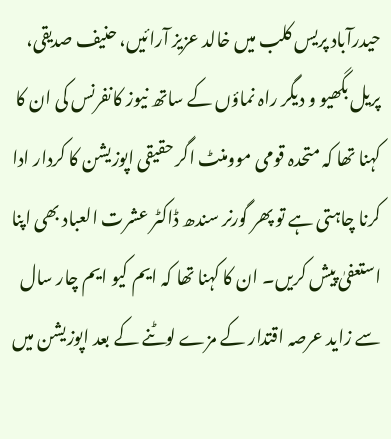حیدرآباد پریس کلب میں خالد عزیز آرائیں، حنیف صدیقی، پریل بگھیو و دیگر راہ نماؤں کے ساتھ نیوز کانفرنس کی ان کا کہنا تھا کہ متحدہ قومی موومنٹ اگر حقیقی اپوزیشن کا کردار ادا کرنا چاہتی ہے تو پھر گورنر سندھ ڈاکٹر عشرت العباد بھی اپنا استعفیٰ پیش کریں۔ ان کا کہنا تھا کہ ایم کیو ایم چار سال سے زاید عرصہ اقتدار کے مزے لوٹنے کے بعد اپوزیشن میں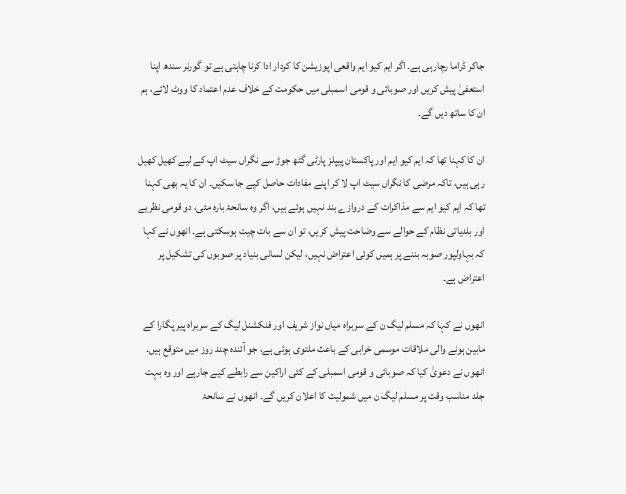جاکر ڈراما رچارہی ہے۔ اگر ایم کیو ایم واقعی اپوزیشن کا کردار ادا کرنا چاہتی ہے تو گورنر سندھ اپنا استعفیٰ پیش کریں اور صوبائی و قومی اسمبلی میں حکومت کے خلاف عدم اعتماد کا ووٹ لائے، ہم ان کا ساتھ دیں گے۔

ان کا کہنا تھا کہ ایم کیو ایم اور پاکستان پیپلز پارٹی گٹھ جوڑ سے نگراں سیٹ اپ کے لیے کھیل کھیل رہی ہیں، تاکہ مرضی کا نگراں سیٹ اپ لا کر اپنے مفادات حاصل کیے جا سکیں۔ ان کا یہ بھی کہنا تھا کہ ایم کیو ایم سے مذاکرات کے دروازے بند نہیں ہوئے ہیں، اگر وہ سانحۂ بارہ مئی، دو قومی نظریے اور بلدیاتی نظام کے حوالے سے وضاحت پیش کریں، تو ان سے بات چیت ہوسکتی ہے۔ انھوں نے کہا کہ بہاولپور صوبہ بننے پر ہمیں کوئی اعتراض نہیں، لیکن لسانی بنیاد پر صوبوں کی تشکیل پر اعتراض ہے۔

انھوں نے کہا کہ مسلم لیگ ن کے سربراہ میاں نواز شریف اور فنکشنل لیگ کے سربراہ پیر پگارا کے مابین ہونے والی ملاقات موسمی خرابی کے باعث ملتوی ہوئی ہے، جو آئندہ چند روز میں متوقع ہیں۔ انھوں نے دعویٰ کیا کہ صوبائی و قومی اسمبلی کے کئی اراکین سے رابطے کیے جارہے اور وہ بہت جلد مناسب وقت پر مسلم لیگ ن میں شمولیت کا اعلان کریں گے۔ انھوں نے سانحۂ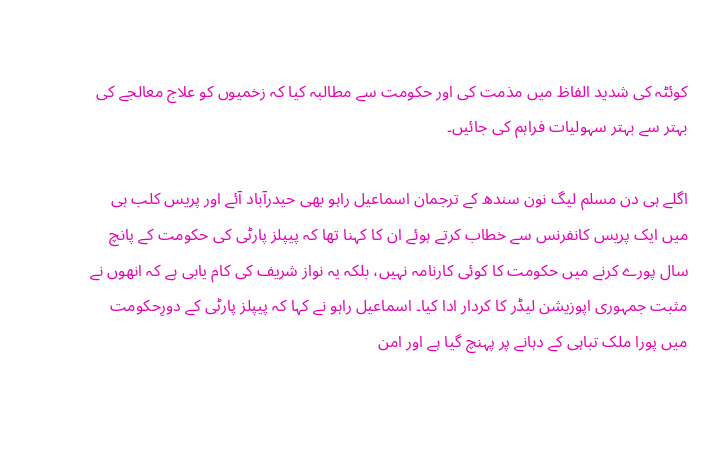کوئٹہ کی شدید الفاظ میں مذمت کی اور حکومت سے مطالبہ کیا کہ زخمیوں کو علاج معالجے کی بہتر سے بہتر سہولیات فراہم کی جائیں۔

اگلے ہی دن مسلم لیگ نون سندھ کے ترجمان اسماعیل راہو بھی حیدرآباد آئے اور پریس کلب ہی میں ایک پریس کانفرنس سے خطاب کرتے ہوئے ان کا کہنا تھا کہ پیپلز پارٹی کی حکومت کے پانچ سال پورے کرنے میں حکومت کا کوئی کارنامہ نہیں، بلکہ یہ نواز شریف کی کام یابی ہے کہ انھوں نے مثبت جمہوری اپوزیشن لیڈر کا کردار ادا کیا۔ اسماعیل راہو نے کہا کہ پیپلز پارٹی کے دورِحکومت میں پورا ملک تباہی کے دہانے پر پہنچ گیا ہے اور امن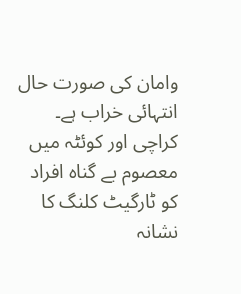وامان کی صورت حال انتہائی خراب ہے۔ کراچی اور کوئٹہ میں معصوم بے گناہ افراد کو ٹارگیٹ کلنگ کا نشانہ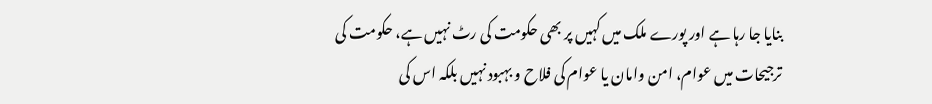بنایا جا رہا ہے اور پورے ملک میں کہیں پر بھی حکومت کی رٹ نہیں ہے، حکومت کی ترجیحات میں عوام، امن وامان یا عوام کی فلاح و بہبود نہیں بلکہ اس کی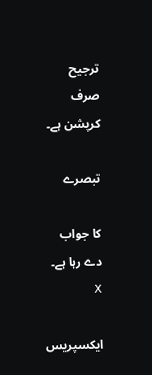ترجیح صرف کرپشن ہے۔

تبصرے

کا جواب دے رہا ہے۔ X

ایکسپریس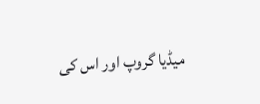میڈیا گروپ اور اس کی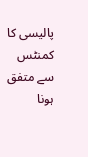پالیسی کا کمنٹس سے متفق ہونا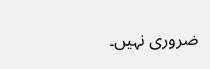ضروری نہیں۔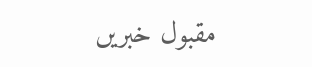مقبول خبریں